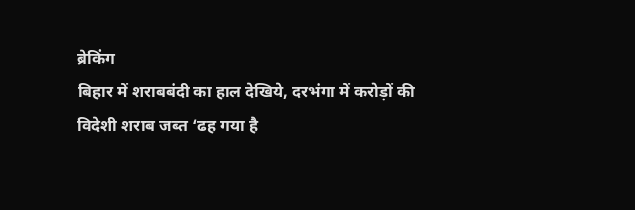ब्रेकिंग
बिहार में शराबबंदी का हाल देखिये, दरभंगा में करोड़ों की विदेशी शराब जब्त ‘ढह गया है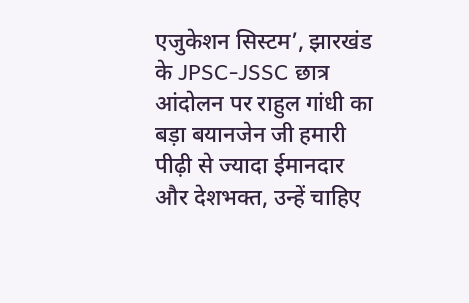एजुकेशन सिस्टम’, झारखंड के JPSC-JSSC छात्र आंदोलन पर राहुल गांधी का बड़ा बयानजेन जी हमारी पीढ़ी से ज्यादा ईमानदार और देशभक्त, उन्हें चाहिए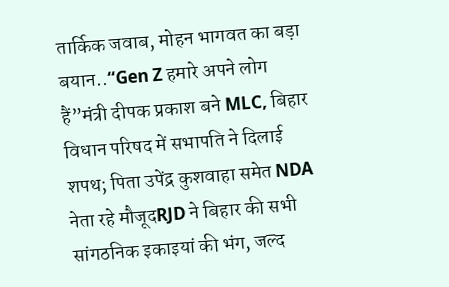तार्किक जवाब, मोहन भागवत का बड़ा बयान..“Gen Z हमारे अपने लोग हैं”मंत्री दीपक प्रकाश बने MLC, बिहार विधान परिषद में सभापति ने दिलाई शपथ; पिता उपेंद्र कुशवाहा समेत NDA नेता रहे मौजूदRJD ने बिहार की सभी सांगठनिक इकाइयां की भंग, जल्द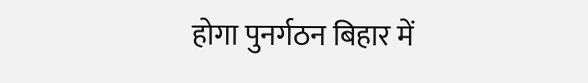होगा पुनर्गठन बिहार में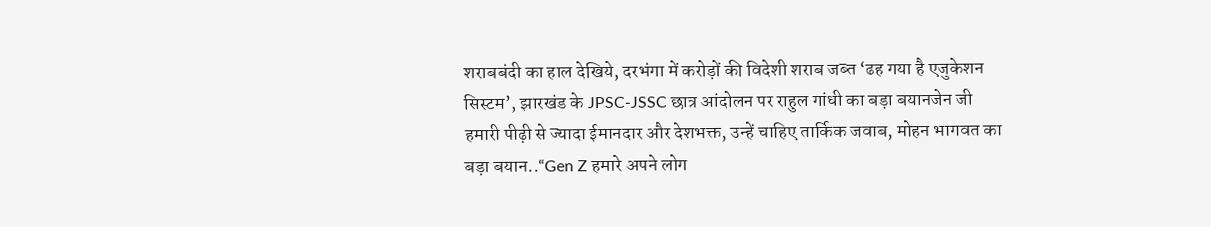शराबबंदी का हाल देखिये, दरभंगा में करोड़ों की विदेशी शराब जब्त ‘ढह गया है एजुकेशन सिस्टम’, झारखंड के JPSC-JSSC छात्र आंदोलन पर राहुल गांधी का बड़ा बयानजेन जी हमारी पीढ़ी से ज्यादा ईमानदार और देशभक्त, उन्हें चाहिए तार्किक जवाब, मोहन भागवत का बड़ा बयान..“Gen Z हमारे अपने लोग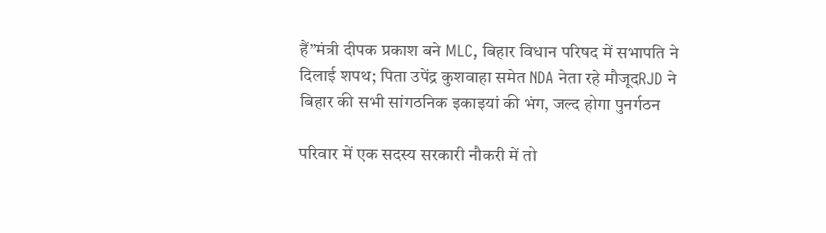हैं”मंत्री दीपक प्रकाश बने MLC, बिहार विधान परिषद में सभापति ने दिलाई शपथ; पिता उपेंद्र कुशवाहा समेत NDA नेता रहे मौजूदRJD ने बिहार की सभी सांगठनिक इकाइयां की भंग, जल्द होगा पुनर्गठन

परिवार में एक सदस्य सरकारी नौकरी में तो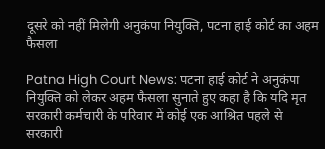दूसरे को नहीं मिलेगी अनुकंपा नियुक्ति, पटना हाई कोर्ट का अहम फैसला

Patna High Court News: पटना हाई कोर्ट ने अनुकंपा नियुक्ति को लेकर अहम फैसला सुनाते हुए कहा है कि यदि मृत सरकारी कर्मचारी के परिवार में कोई एक आश्रित पहले से सरकारी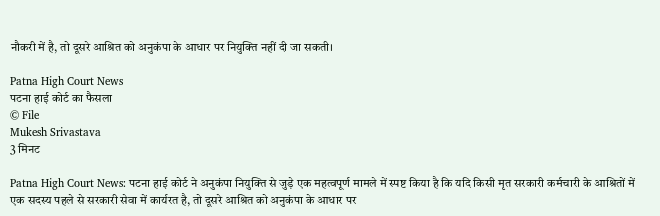नौकरी में है, तो दूसरे आश्रित को अनुकंपा के आधार पर नियुक्ति नहीं दी जा सकती।

Patna High Court News
पटना हाई कोर्ट का फैसला
© File
Mukesh Srivastava
3 मिनट

Patna High Court News: पटना हाई कोर्ट ने अनुकंपा नियुक्ति से जुड़े एक महत्वपूर्ण मामले में स्पष्ट किया है कि यदि किसी मृत सरकारी कर्मचारी के आश्रितों में एक सदस्य पहले से सरकारी सेवा में कार्यरत है, तो दूसरे आश्रित को अनुकंपा के आधार पर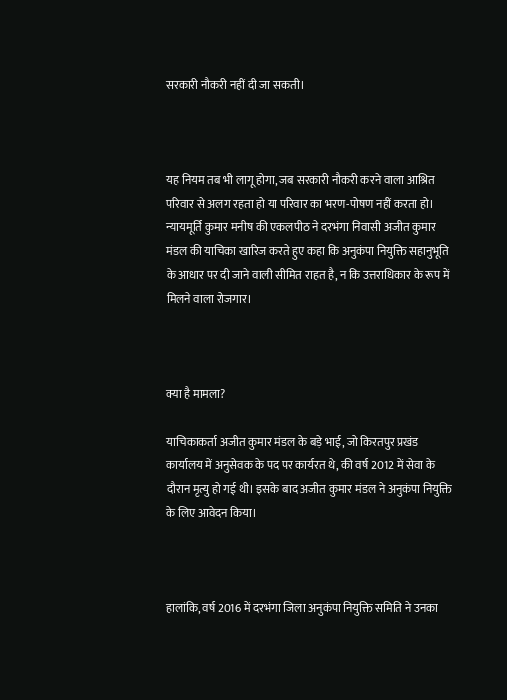सरकारी नौकरी नहीं दी जा सकती।



यह नियम तब भी लागू होगा, जब सरकारी नौकरी करने वाला आश्रित परिवार से अलग रहता हो या परिवार का भरण-पोषण नहीं करता हो। न्यायमूर्ति कुमार मनीष की एकलपीठ ने दरभंगा निवासी अजीत कुमार मंडल की याचिका खारिज करते हुए कहा कि अनुकंपा नियुक्ति सहानुभूति के आधार पर दी जाने वाली सीमित राहत है, न कि उत्तराधिकार के रूप में मिलने वाला रोजगार।



क्या है मामला?

याचिकाकर्ता अजीत कुमार मंडल के बड़े भाई, जो किरतपुर प्रखंड कार्यालय में अनुसेवक के पद पर कार्यरत थे, की वर्ष 2012 में सेवा के दौरान मृत्यु हो गई थी। इसके बाद अजीत कुमार मंडल ने अनुकंपा नियुक्ति के लिए आवेदन किया।



हालांकि, वर्ष 2016 में दरभंगा जिला अनुकंपा नियुक्ति समिति ने उनका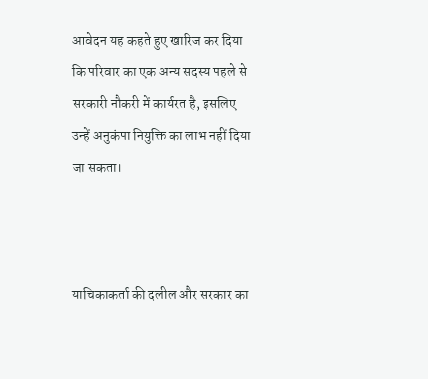आवेदन यह कहते हुए खारिज कर दिया कि परिवार का एक अन्य सदस्य पहले से सरकारी नौकरी में कार्यरत है, इसलिए उन्हें अनुकंपा नियुक्ति का लाभ नहीं दिया जा सकता।



याचिकाकर्ता की दलील और सरकार का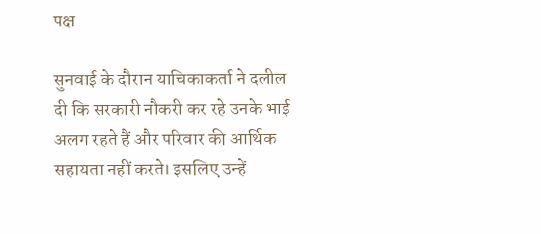पक्ष

सुनवाई के दौरान याचिकाकर्ता ने दलील दी कि सरकारी नौकरी कर रहे उनके भाई अलग रहते हैं और परिवार की आर्थिक सहायता नहीं करते। इसलिए उन्हें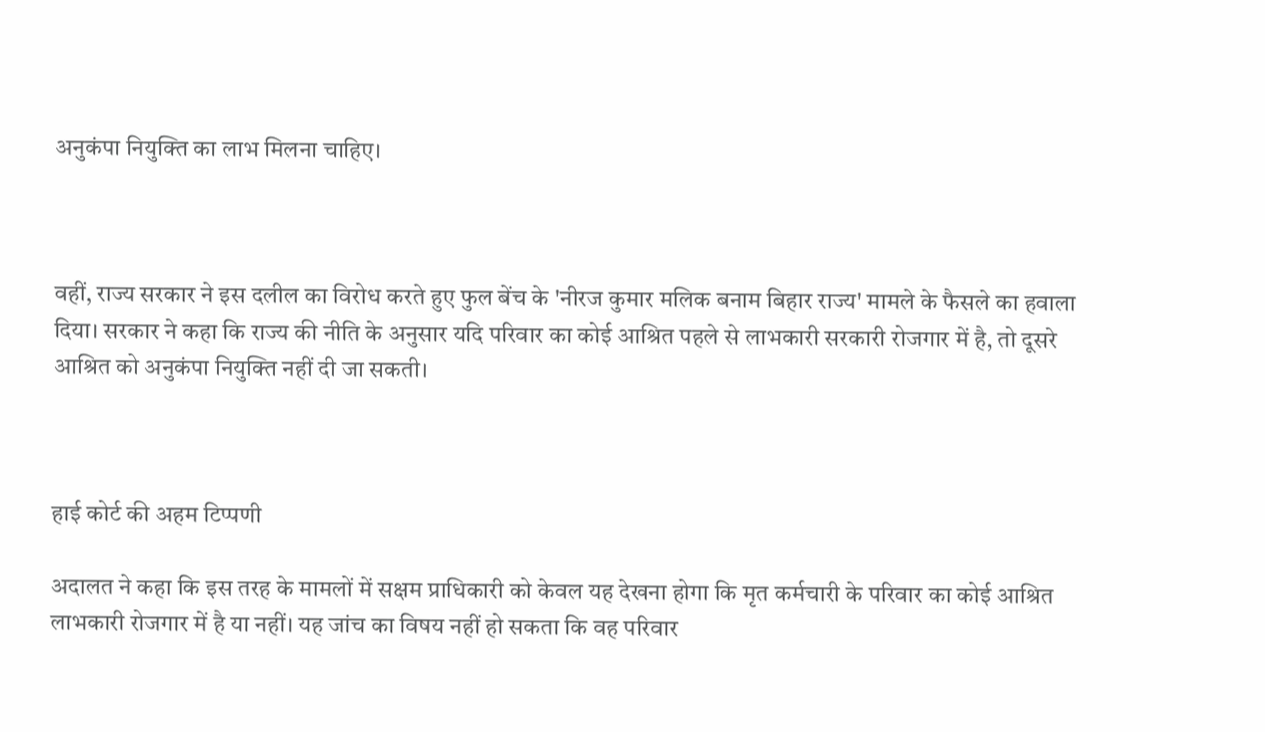अनुकंपा नियुक्ति का लाभ मिलना चाहिए।



वहीं, राज्य सरकार ने इस दलील का विरोध करते हुए फुल बेंच के 'नीरज कुमार मलिक बनाम बिहार राज्य' मामले के फैसले का हवाला दिया। सरकार ने कहा कि राज्य की नीति के अनुसार यदि परिवार का कोई आश्रित पहले से लाभकारी सरकारी रोजगार में है, तो दूसरे आश्रित को अनुकंपा नियुक्ति नहीं दी जा सकती।



हाई कोर्ट की अहम टिप्पणी

अदालत ने कहा कि इस तरह के मामलों में सक्षम प्राधिकारी को केवल यह देखना होगा कि मृत कर्मचारी के परिवार का कोई आश्रित लाभकारी रोजगार में है या नहीं। यह जांच का विषय नहीं हो सकता कि वह परिवार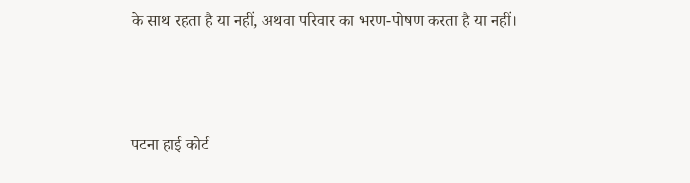के साथ रहता है या नहीं, अथवा परिवार का भरण-पोषण करता है या नहीं।



पटना हाई कोर्ट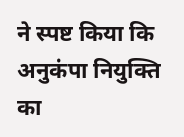ने स्पष्ट किया कि अनुकंपा नियुक्ति का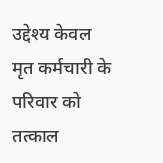उद्देश्य केवल मृत कर्मचारी के परिवार को तत्काल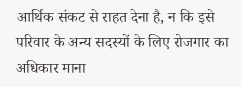आर्थिक संकट से राहत देना है, न कि इसे परिवार के अन्य सदस्यों के लिए रोजगार का अधिकार माना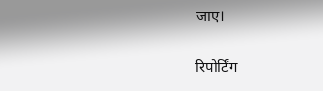जाए।

रिपोर्टिंग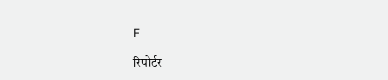F

रिपोर्टर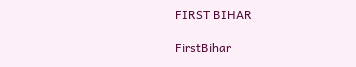FIRST BIHAR

FirstBihar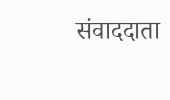संवाददाता